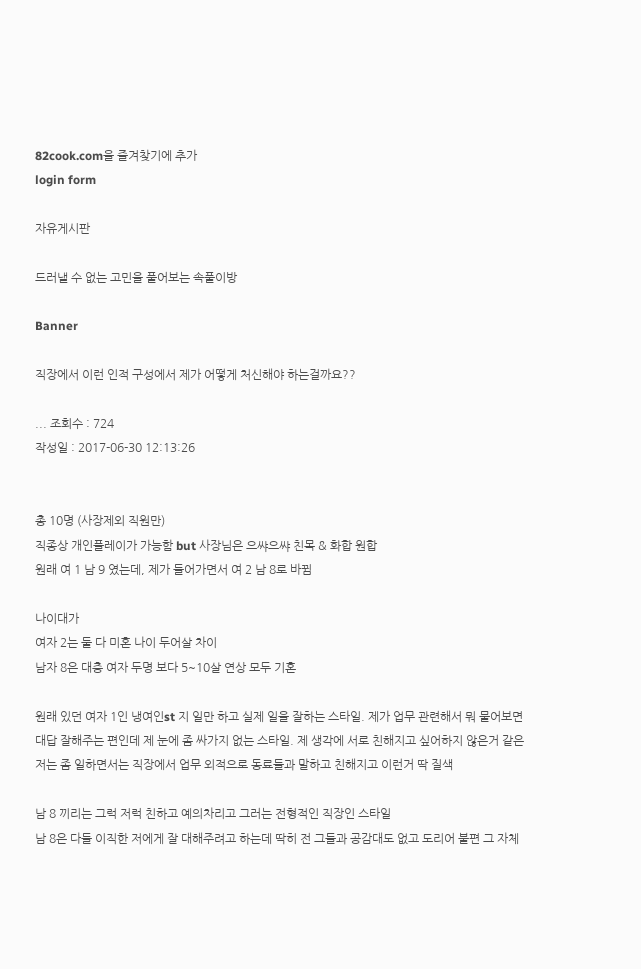82cook.com을 즐겨찾기에 추가
login form

자유게시판

드러낼 수 없는 고민을 풀어보는 속풀이방

Banner

직장에서 이런 인적 구성에서 제가 어떻게 처신해야 하는걸까요??

... 조회수 : 724
작성일 : 2017-06-30 12:13:26


총 10명 (사장제외 직원만)
직종상 개인플레이가 가능함 but 사장님은 으쌰으쌰 친목 & 화합 원합
원래 여 1 남 9 였는데, 제가 들어가면서 여 2 남 8로 바뀜

나이대가
여자 2는 둘 다 미혼 나이 두어살 차이
남자 8은 대충 여자 두명 보다 5~10살 연상 모두 기혼

원래 있던 여자 1인 냉여인st 지 일만 하고 실제 일을 잘하는 스타일. 제가 업무 관련해서 뭐 물어보면 대답 잘해주는 편인데 제 눈에 좀 싸가지 없는 스타일. 제 생각에 서로 친해지고 싶어하지 않은거 같은
저는 좀 일하면서는 직장에서 업무 외적으로 동료들과 말하고 친해지고 이런거 딱 질색

남 8 끼리는 그럭 저럭 친하고 예의차리고 그러는 전형적인 직장인 스타일
남 8은 다들 이직한 저에게 잘 대해주려고 하는데 딱히 전 그들과 공감대도 없고 도리어 불편 그 자체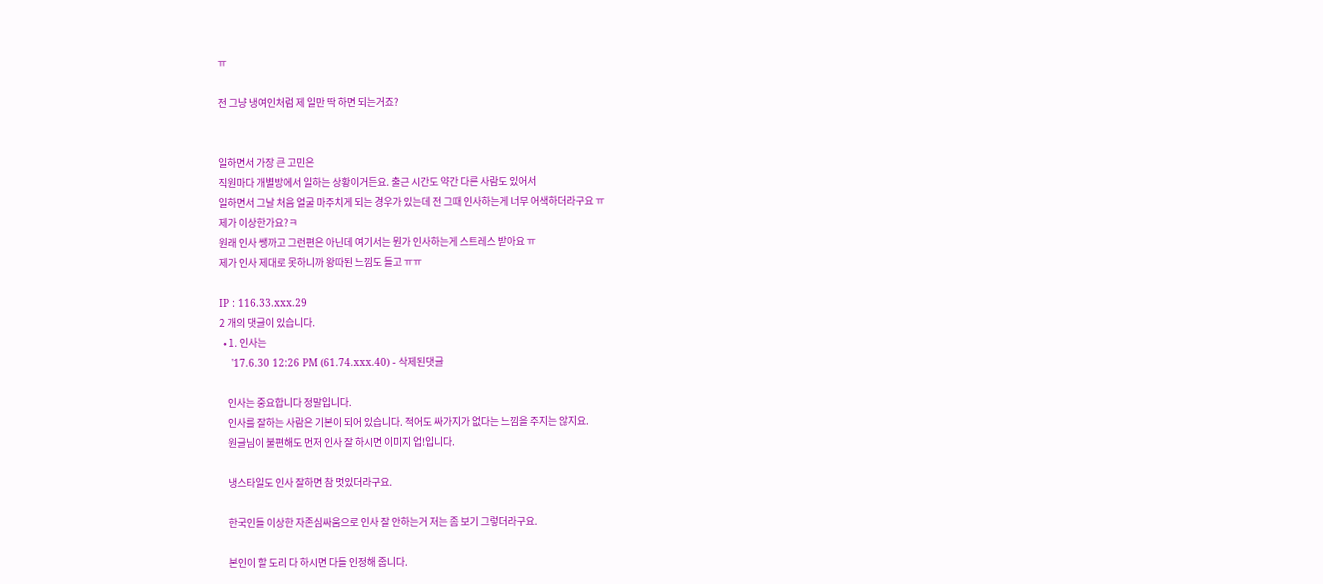ㅠ

전 그냥 냉여인처럼 제 일만 딱 하면 되는거죠?


일하면서 가장 큰 고민은
직원마다 개별방에서 일하는 상황이거든요. 출근 시간도 약간 다른 사람도 있어서
일하면서 그날 처음 얼굴 마주치게 되는 경우가 있는데 전 그때 인사하는게 너무 어색하더라구요 ㅠ
제가 이상한가요?ㅋ
원래 인사 쌩까고 그런편은 아닌데 여기서는 뭔가 인사하는게 스트레스 받아요 ㅠ
제가 인사 제대로 못하니까 왕따된 느낌도 들고 ㅠㅠ

IP : 116.33.xxx.29
2 개의 댓글이 있습니다.
  • 1. 인사는
    '17.6.30 12:26 PM (61.74.xxx.40) - 삭제된댓글

    인사는 중요합니다 정말입니다.
    인사를 잘하는 사람은 기본이 되어 있습니다. 적어도 싸가지가 없다는 느낌을 주지는 않지요.
    원글님이 불편해도 먼저 인사 잘 하시면 이미지 업!입니다.

    냉스타일도 인사 잘하면 참 멋있더라구요.

    한국인들 이상한 자존심싸움으로 인사 잘 안하는거 저는 좀 보기 그렇더라구요.

    본인이 할 도리 다 하시면 다들 인정해 줍니다.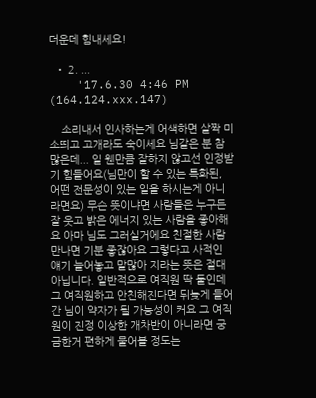더운데 힘내세요!

  • 2. ...
    '17.6.30 4:46 PM (164.124.xxx.147)

    소리내서 인사하는게 어색하면 살짝 미소띄고 고개라도 숙이세요 님같은 분 참 많은데... 일 웬만큼 잘하지 않고선 인정받기 힘들어요(님만이 할 수 있는 특화된, 어떤 전문성이 있는 일을 하시는게 아니라면요) 무슨 뜻이냐면 사람들은 누구든 잘 웃고 밝은 에너지 있는 사람을 좋아해요 아마 님도 그러실거에요 친절한 사람 만나면 기분 좋잖아요 그렇다고 사적인 얘기 늘어놓고 말많아 지라는 뜻은 절대 아닙니다. 일반적으로 여직원 딱 둘인데 그 여직원하고 안친해진다면 뒤늦게 들어간 님이 약자가 될 가능성이 커요 그 여직원이 진정 이상한 개차반이 아니라면 궁금한거 편하게 물어볼 정도는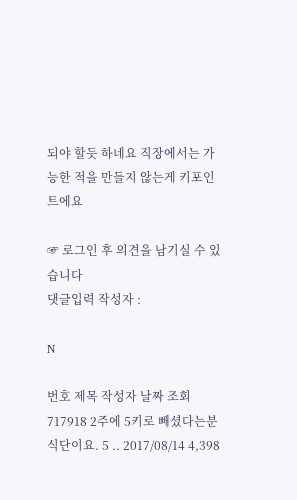되야 할듯 하네요 직장에서는 가능한 적을 만들지 않는게 키포인트에요

☞ 로그인 후 의견을 남기실 수 있습니다
댓글입력 작성자 :

N

번호 제목 작성자 날짜 조회
717918 2주에 5키로 빼셨다는분 식단이요. 5 .. 2017/08/14 4,398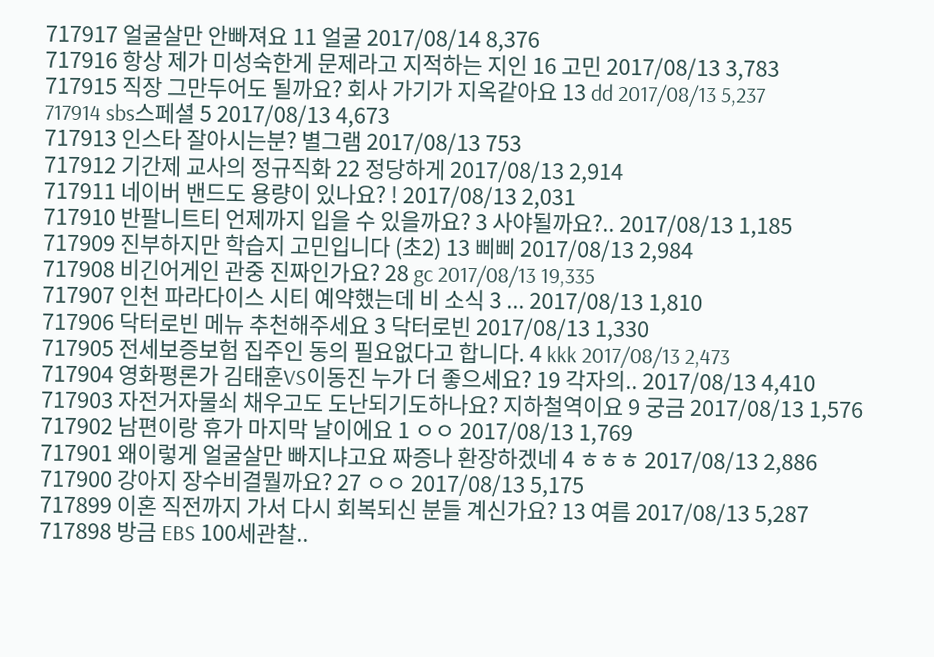717917 얼굴살만 안빠져요 11 얼굴 2017/08/14 8,376
717916 항상 제가 미성숙한게 문제라고 지적하는 지인 16 고민 2017/08/13 3,783
717915 직장 그만두어도 될까요? 회사 가기가 지옥같아요 13 dd 2017/08/13 5,237
717914 sbs스페셜 5 2017/08/13 4,673
717913 인스타 잘아시는분? 별그램 2017/08/13 753
717912 기간제 교사의 정규직화 22 정당하게 2017/08/13 2,914
717911 네이버 밴드도 용량이 있나요? ! 2017/08/13 2,031
717910 반팔니트티 언제까지 입을 수 있을까요? 3 사야될까요?.. 2017/08/13 1,185
717909 진부하지만 학습지 고민입니다 (초2) 13 삐삐 2017/08/13 2,984
717908 비긴어게인 관중 진짜인가요? 28 gc 2017/08/13 19,335
717907 인천 파라다이스 시티 예약했는데 비 소식 3 ... 2017/08/13 1,810
717906 닥터로빈 메뉴 추천해주세요 3 닥터로빈 2017/08/13 1,330
717905 전세보증보험 집주인 동의 필요없다고 합니다. 4 kkk 2017/08/13 2,473
717904 영화평론가 김태훈VS이동진 누가 더 좋으세요? 19 각자의.. 2017/08/13 4,410
717903 자전거자물쇠 채우고도 도난되기도하나요? 지하철역이요 9 궁금 2017/08/13 1,576
717902 남편이랑 휴가 마지막 날이에요 1 ㅇㅇ 2017/08/13 1,769
717901 왜이렇게 얼굴살만 빠지냐고요 짜증나 환장하겠네 4 ㅎㅎㅎ 2017/08/13 2,886
717900 강아지 장수비결뭘까요? 27 ㅇㅇ 2017/08/13 5,175
717899 이혼 직전까지 가서 다시 회복되신 분들 계신가요? 13 여름 2017/08/13 5,287
717898 방금 EBS 100세관찰..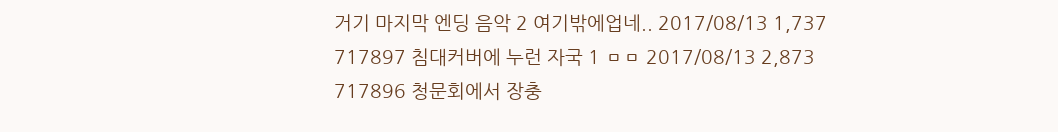거기 마지막 엔딩 음악 2 여기밖에업네.. 2017/08/13 1,737
717897 침대커버에 누런 자국 1 ㅁㅁ 2017/08/13 2,873
717896 청문회에서 장충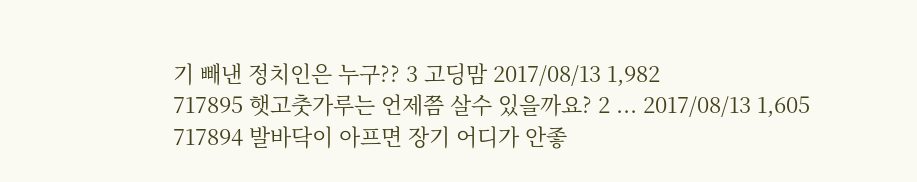기 빼낸 정치인은 누구?? 3 고딩맘 2017/08/13 1,982
717895 햇고춧가루는 언제쯤 살수 있을까요? 2 ... 2017/08/13 1,605
717894 발바닥이 아프면 장기 어디가 안좋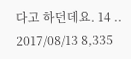다고 하던데요. 14 .. 2017/08/13 8,335